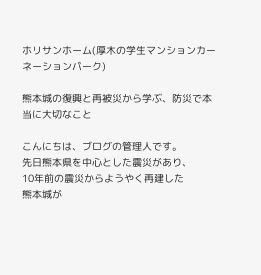ホリサンホーム(厚木の学生マンションカーネーションパーク)

熊本城の復興と再被災から学ぶ、防災で本当に大切なこと

こんにちは、ブログの管理人です。
先日熊本県を中心とした震災があり、
10年前の震災からようやく再建した
熊本城が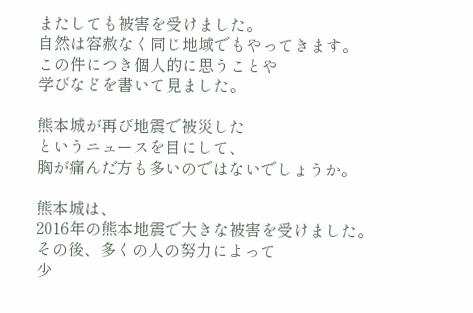またしても被害を受けました。
自然は容赦なく同じ地域でもやってきます。
この件につき個人的に思うことや
学びなどを書いて見ました。

熊本城が再び地震で被災した
というニュースを目にして、
胸が痛んだ方も多いのではないでしょうか。

熊本城は、
2016年の熊本地震で大きな被害を受けました。
その後、多くの人の努力によって
少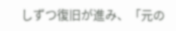しずつ復旧が進み、「元の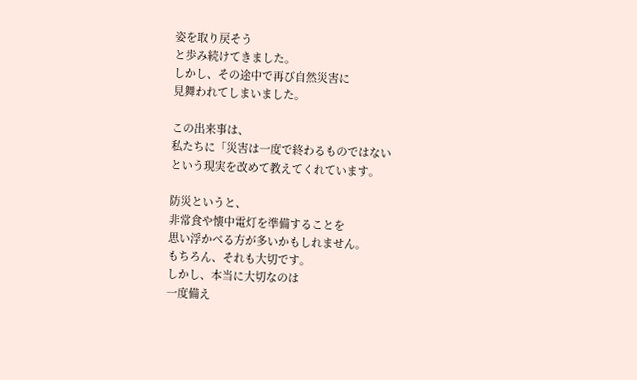姿を取り戻そう
と歩み続けてきました。
しかし、その途中で再び自然災害に
見舞われてしまいました。

この出来事は、
私たちに「災害は一度で終わるものではない
という現実を改めて教えてくれています。

防災というと、
非常食や懐中電灯を準備することを
思い浮かべる方が多いかもしれません。
もちろん、それも大切です。
しかし、本当に大切なのは
一度備え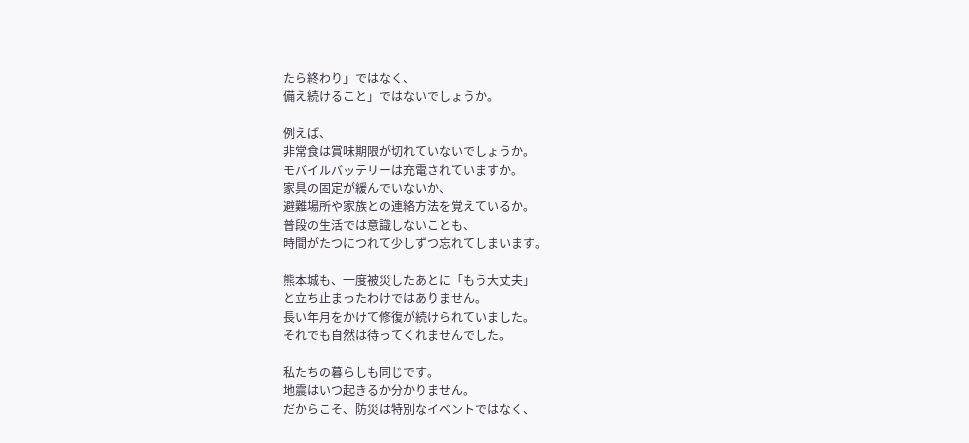たら終わり」ではなく、
備え続けること」ではないでしょうか。

例えば、
非常食は賞味期限が切れていないでしょうか。
モバイルバッテリーは充電されていますか。
家具の固定が緩んでいないか、
避難場所や家族との連絡方法を覚えているか。
普段の生活では意識しないことも、
時間がたつにつれて少しずつ忘れてしまいます。

熊本城も、一度被災したあとに「もう大丈夫」
と立ち止まったわけではありません。
長い年月をかけて修復が続けられていました。
それでも自然は待ってくれませんでした。

私たちの暮らしも同じです。
地震はいつ起きるか分かりません。
だからこそ、防災は特別なイベントではなく、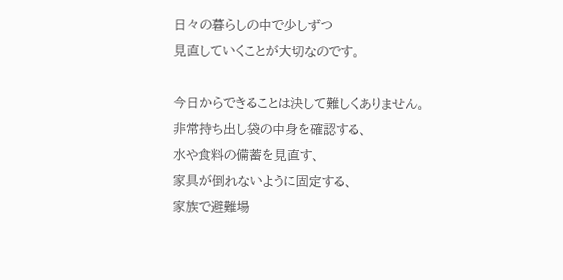日々の暮らしの中で少しずつ
見直していくことが大切なのです。

今日からできることは決して難しくありません。
非常持ち出し袋の中身を確認する、
水や食料の備蓄を見直す、
家具が倒れないように固定する、
家族で避難場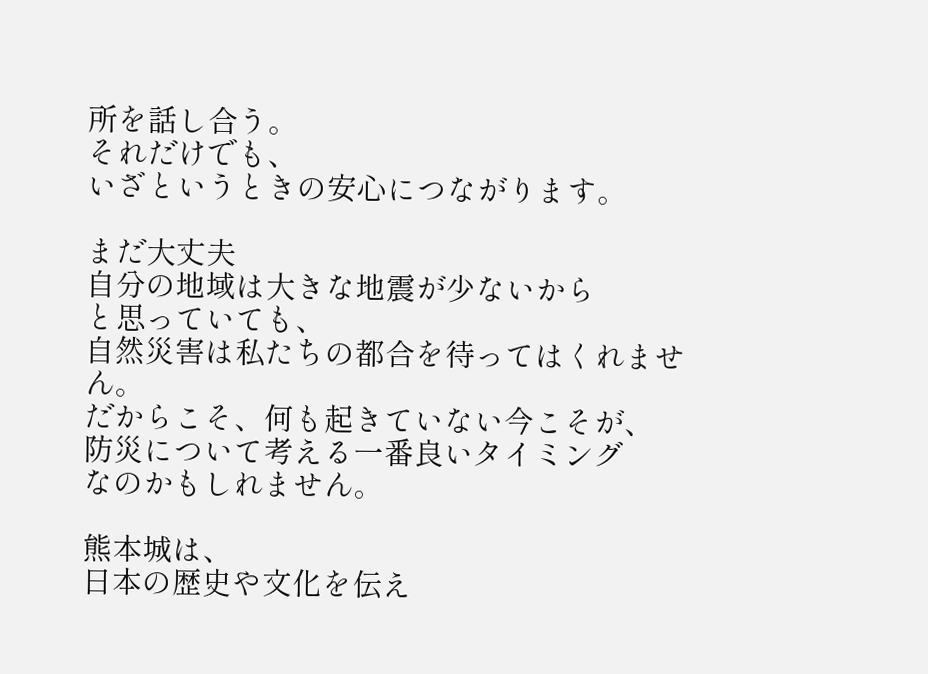所を話し合う。
それだけでも、
いざというときの安心につながります。

まだ大丈夫
自分の地域は大きな地震が少ないから
と思っていても、
自然災害は私たちの都合を待ってはくれません。
だからこそ、何も起きていない今こそが、
防災について考える一番良いタイミング
なのかもしれません。

熊本城は、
日本の歴史や文化を伝え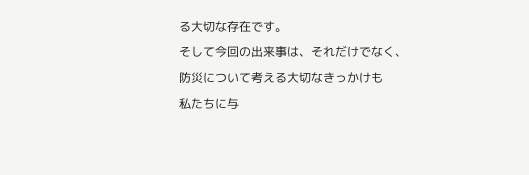る大切な存在です。
そして今回の出来事は、それだけでなく、
防災について考える大切なきっかけも
私たちに与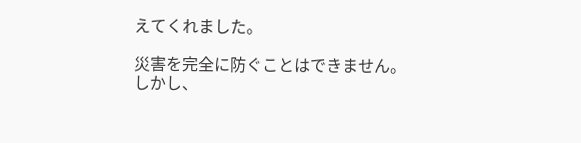えてくれました。

災害を完全に防ぐことはできません。
しかし、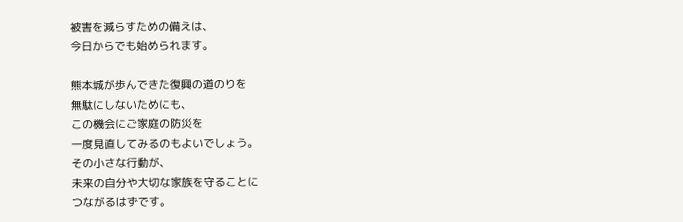被害を減らすための備えは、
今日からでも始められます。

熊本城が歩んできた復興の道のりを
無駄にしないためにも、
この機会にご家庭の防災を
一度見直してみるのもよいでしょう。
その小さな行動が、
未来の自分や大切な家族を守ることに
つながるはずです。